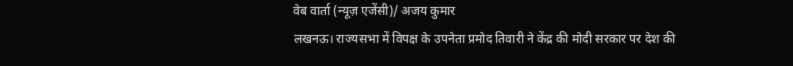वेब वार्ता (न्यूज़ एजेंसी)/ अजय कुमार
लखनऊ। राज्यसभा में विपक्ष के उपनेता प्रमोद तिवारी ने केंद्र की मोदी सरकार पर देश की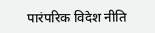पारंपरिक विदेश नीति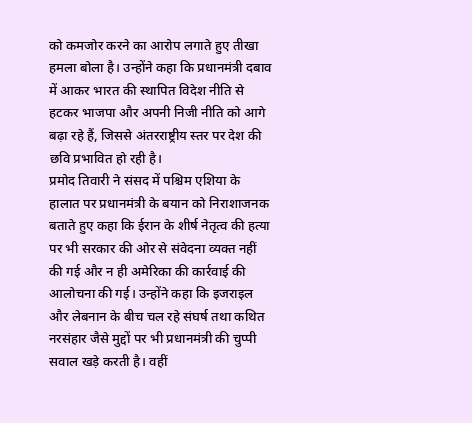को कमजोर करने का आरोप लगाते हुए तीखा हमला बोला है। उन्होंने कहा कि प्रधानमंत्री दबाव में आकर भारत की स्थापित विदेश नीति से हटकर भाजपा और अपनी निजी नीति को आगे बढ़ा रहे हैं, जिससे अंतरराष्ट्रीय स्तर पर देश की छवि प्रभावित हो रही है।
प्रमोद तिवारी ने संसद में पश्चिम एशिया के हालात पर प्रधानमंत्री के बयान को निराशाजनक बताते हुए कहा कि ईरान के शीर्ष नेतृत्व की हत्या पर भी सरकार की ओर से संवेदना व्यक्त नहीं की गई और न ही अमेरिका की कार्रवाई की आलोचना की गई। उन्होंने कहा कि इजराइल और लेबनान के बीच चल रहे संघर्ष तथा कथित नरसंहार जैसे मुद्दों पर भी प्रधानमंत्री की चुप्पी सवाल खड़े करती है। वहीं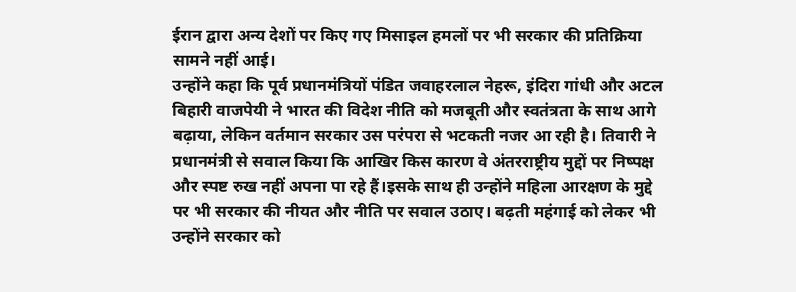ईरान द्वारा अन्य देशों पर किए गए मिसाइल हमलों पर भी सरकार की प्रतिक्रिया सामने नहीं आई।
उन्होंने कहा कि पूर्व प्रधानमंत्रियों पंडित जवाहरलाल नेहरू, इंदिरा गांधी और अटल बिहारी वाजपेयी ने भारत की विदेश नीति को मजबूती और स्वतंत्रता के साथ आगे बढ़ाया, लेकिन वर्तमान सरकार उस परंपरा से भटकती नजर आ रही है। तिवारी ने प्रधानमंत्री से सवाल किया कि आखिर किस कारण वे अंतरराष्ट्रीय मुद्दों पर निष्पक्ष और स्पष्ट रुख नहीं अपना पा रहे हैं।इसके साथ ही उन्होंने महिला आरक्षण के मुद्दे पर भी सरकार की नीयत और नीति पर सवाल उठाए। बढ़ती महंगाई को लेकर भी उन्होंने सरकार को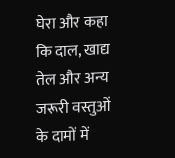घेरा और कहा कि दाल, खाद्य तेल और अन्य जरूरी वस्तुओं के दामों में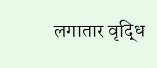लगातार वृद्धि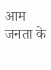आम जनता के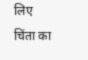लिए चिंता का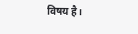विषय है।